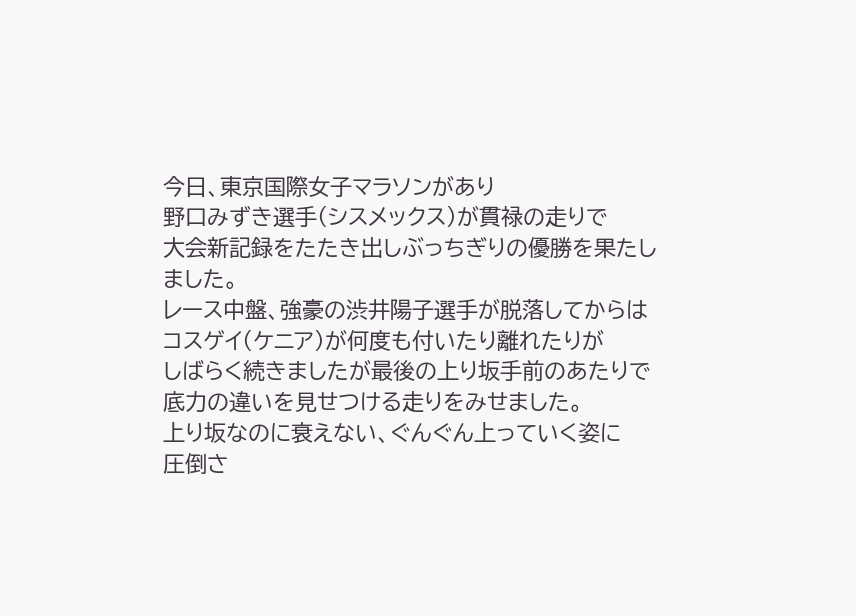今日、東京国際女子マラソンがあり
野口みずき選手(シスメックス)が貫禄の走りで
大会新記録をたたき出しぶっちぎりの優勝を果たしました。
レース中盤、強豪の渋井陽子選手が脱落してからは
コスゲイ(ケニア)が何度も付いたり離れたりが
しばらく続きましたが最後の上り坂手前のあたりで
底力の違いを見せつける走りをみせました。
上り坂なのに衰えない、ぐんぐん上っていく姿に
圧倒さ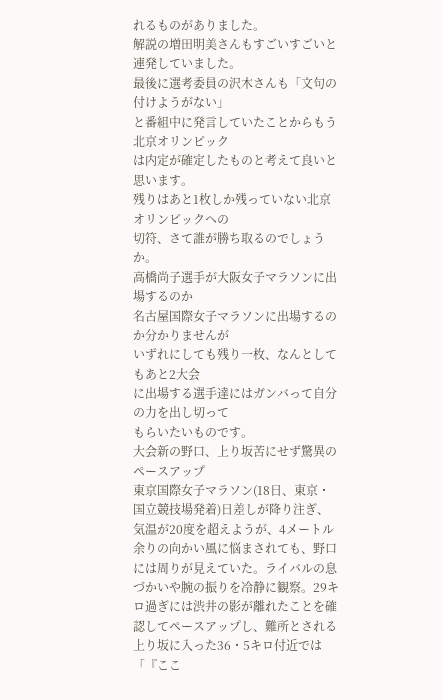れるものがありました。
解説の増田明美さんもすごいすごいと連発していました。
最後に選考委員の沢木さんも「文句の付けようがない」
と番組中に発言していたことからもう北京オリンピック
は内定が確定したものと考えて良いと思います。
残りはあと1枚しか残っていない北京オリンピックへの
切符、さて誰が勝ち取るのでしょうか。
高橋尚子選手が大阪女子マラソンに出場するのか
名古屋国際女子マラソンに出場するのか分かりませんが
いずれにしても残り一枚、なんとしてもあと2大会
に出場する選手達にはガンバって自分の力を出し切って
もらいたいものです。
大会新の野口、上り坂苦にせず驚異のペースアップ
東京国際女子マラソン(18日、東京・国立競技場発着)日差しが降り注ぎ、気温が20度を超えようが、4メートル余りの向かい風に悩まされても、野口には周りが見えていた。ライバルの息づかいや腕の振りを冷静に観察。29キロ過ぎには渋井の影が離れたことを確認してペースアップし、難所とされる上り坂に入った36・5キロ付近では「『ここ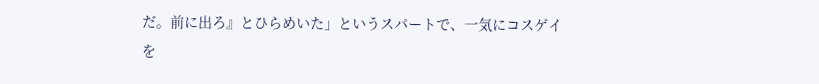だ。前に出ろ』とひらめいた」というスパートで、一気にコスゲイを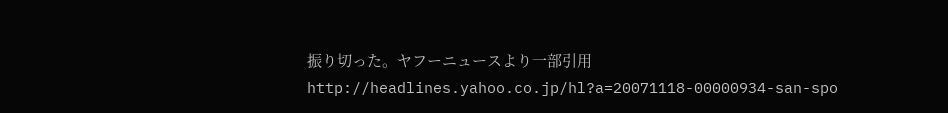振り切った。ヤフーニュースより一部引用http://headlines.yahoo.co.jp/hl?a=20071118-00000934-san-spo